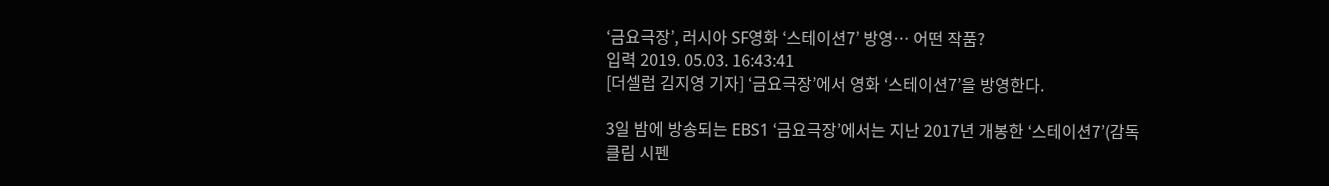‘금요극장’, 러시아 SF영화 ‘스테이션7’ 방영… 어떤 작품?
입력 2019. 05.03. 16:43:41
[더셀럽 김지영 기자] ‘금요극장’에서 영화 ‘스테이션7’을 방영한다.

3일 밤에 방송되는 EBS1 ‘금요극장’에서는 지난 2017년 개봉한 ‘스테이션7’(감독 클림 시펜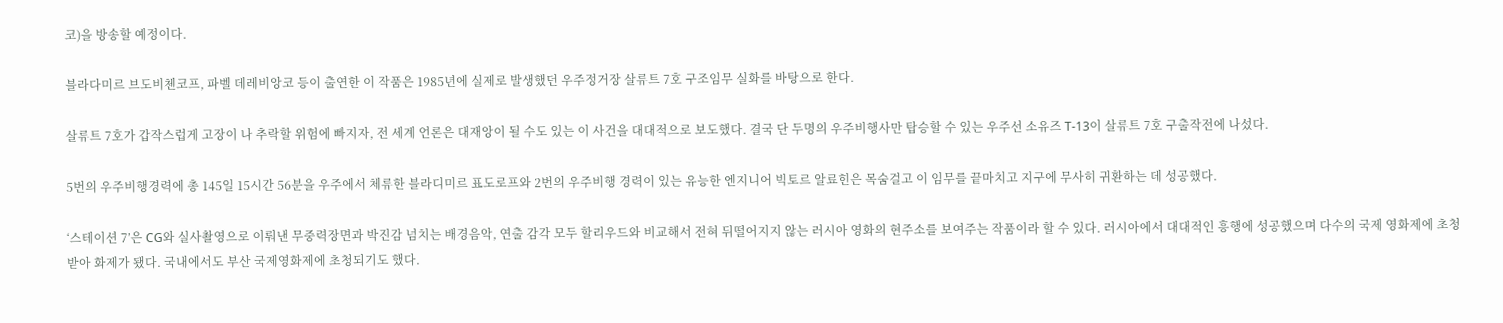코)을 방송할 예정이다.

블라다미르 브도비첸코프, 파벨 데레비앙코 등이 출연한 이 작품은 1985년에 실제로 발생했던 우주정거장 살류트 7호 구조임무 실화를 바탕으로 한다.

살류트 7호가 갑작스럽게 고장이 나 추락할 위험에 빠지자, 전 세계 언론은 대재앙이 될 수도 있는 이 사건을 대대적으로 보도했다. 결국 단 두명의 우주비행사만 탑승할 수 있는 우주선 소유즈 T-13이 살류트 7호 구출작전에 나섰다.

5번의 우주비행경력에 총 145일 15시간 56분을 우주에서 체류한 블라디미르 표도로프와 2번의 우주비행 경력이 있는 유능한 엔지니어 빅토르 알료힌은 목숨걸고 이 임무를 끝마치고 지구에 무사히 귀환하는 데 성공했다.

‘스테이션 7’은 CG와 실사촬영으로 이뤄낸 무중력장면과 박진감 넘치는 배경음악, 연출 감각 모두 할리우드와 비교해서 전혀 뒤떨어지지 않는 러시아 영화의 현주소를 보여주는 작품이라 할 수 있다. 러시아에서 대대적인 흥행에 성공했으며 다수의 국제 영화제에 초청받아 화제가 됐다. 국내에서도 부산 국제영화제에 초청되기도 했다.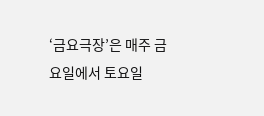‘금요극장’은 매주 금요일에서 토요일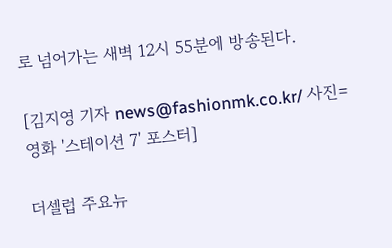로 넘어가는 새벽 12시 55분에 방송된다.

[김지영 기자 news@fashionmk.co.kr/ 사진= 영화 '스테이션 7' 포스터]

더셀럽 주요뉴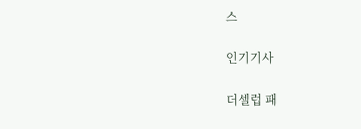스

인기기사

더셀럽 패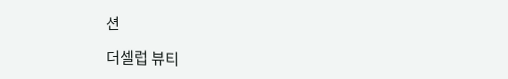션

더셀럽 뷰티